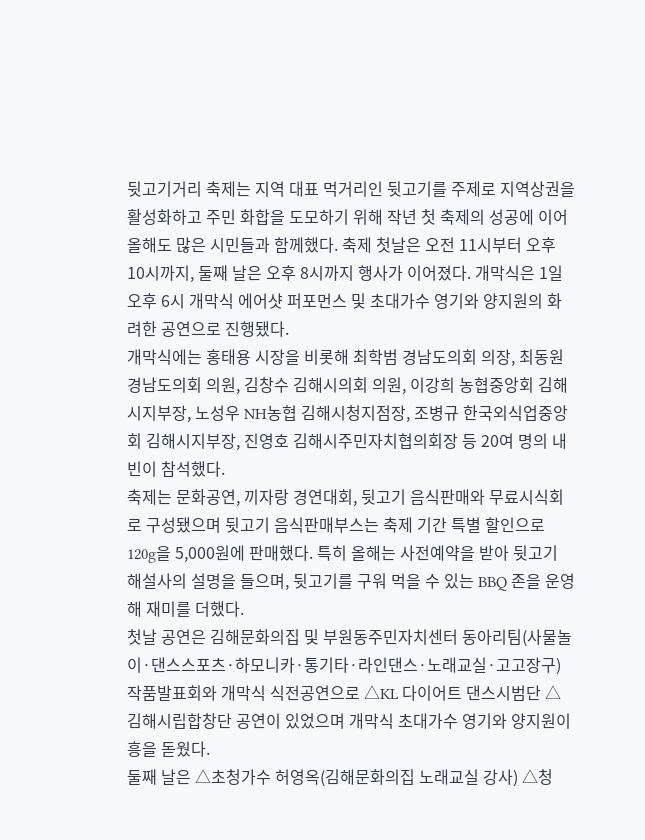뒷고기거리 축제는 지역 대표 먹거리인 뒷고기를 주제로 지역상권을 활성화하고 주민 화합을 도모하기 위해 작년 첫 축제의 성공에 이어 올해도 많은 시민들과 함께했다. 축제 첫날은 오전 11시부터 오후 10시까지, 둘째 날은 오후 8시까지 행사가 이어졌다. 개막식은 1일 오후 6시 개막식 에어샷 퍼포먼스 및 초대가수 영기와 양지원의 화려한 공연으로 진행됐다.
개막식에는 홍태용 시장을 비롯해 최학범 경남도의회 의장, 최동원 경남도의회 의원, 김창수 김해시의회 의원, 이강희 농협중앙회 김해시지부장, 노성우 NH농협 김해시청지점장, 조병규 한국외식업중앙회 김해시지부장, 진영호 김해시주민자치협의회장 등 20여 명의 내빈이 참석했다.
축제는 문화공연, 끼자랑 경연대회, 뒷고기 음식판매와 무료시식회로 구성됐으며 뒷고기 음식판매부스는 축제 기간 특별 할인으로 120g을 5,000원에 판매했다. 특히 올해는 사전예약을 받아 뒷고기 해설사의 설명을 들으며, 뒷고기를 구워 먹을 수 있는 BBQ 존을 운영해 재미를 더했다.
첫날 공연은 김해문화의집 및 부원동주민자치센터 동아리팀(사물놀이·댄스스포츠·하모니카·통기타·라인댄스·노래교실·고고장구) 작품발표회와 개막식 식전공연으로 △KL 다이어트 댄스시범단 △김해시립합창단 공연이 있었으며 개막식 초대가수 영기와 양지원이 흥을 돋웠다.
둘째 날은 △초청가수 허영옥(김해문화의집 노래교실 강사) △청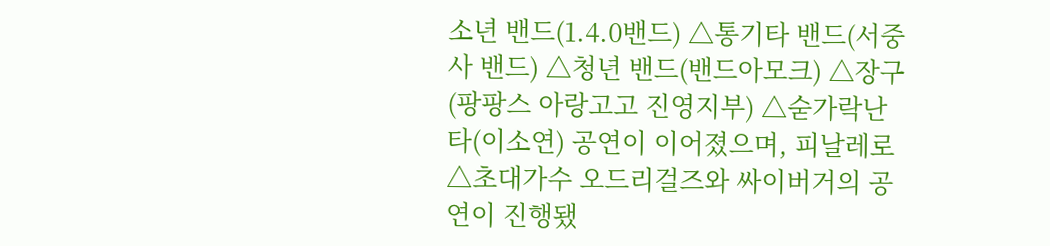소년 밴드(1.4.0밴드) △통기타 밴드(서중사 밴드) △청년 밴드(밴드아모크) △장구(팡팡스 아랑고고 진영지부) △숟가락난타(이소연) 공연이 이어졌으며, 피날레로 △초대가수 오드리걸즈와 싸이버거의 공연이 진행됐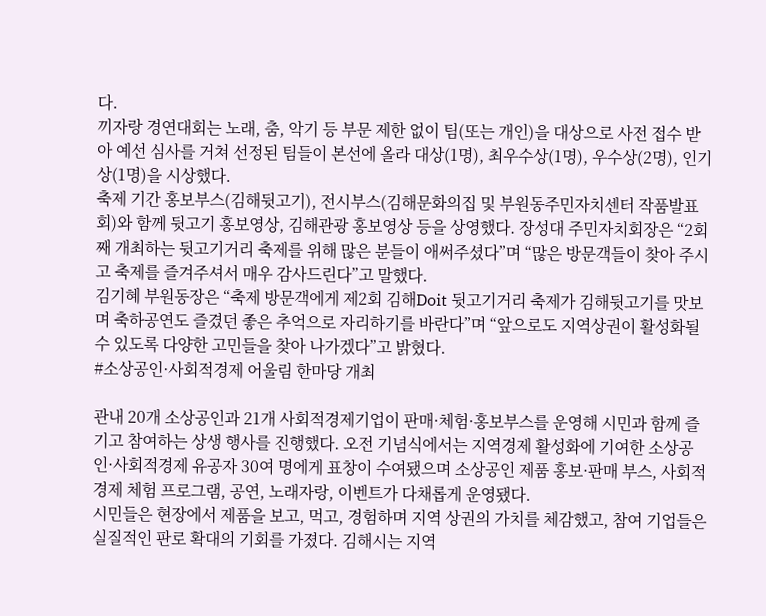다.
끼자랑 경연대회는 노래, 춤, 악기 등 부문 제한 없이 팀(또는 개인)을 대상으로 사전 접수 받아 예선 심사를 거쳐 선정된 팀들이 본선에 올라 대상(1명), 최우수상(1명), 우수상(2명), 인기상(1명)을 시상했다.
축제 기간 홍보부스(김해뒷고기), 전시부스(김해문화의집 및 부원동주민자치센터 작품발표회)와 함께 뒷고기 홍보영상, 김해관광 홍보영상 등을 상영했다. 장성대 주민자치회장은 “2회째 개최하는 뒷고기거리 축제를 위해 많은 분들이 애써주셨다”며 “많은 방문객들이 찾아 주시고 축제를 즐겨주셔서 매우 감사드린다”고 말했다.
김기혜 부원동장은 “축제 방문객에게 제2회 김해Doit 뒷고기거리 축제가 김해뒷고기를 맛보며 축하공연도 즐겼던 좋은 추억으로 자리하기를 바란다”며 “앞으로도 지역상권이 활성화될 수 있도록 다양한 고민들을 찾아 나가겠다”고 밝혔다.
#소상공인·사회적경제 어울림 한마당 개최

관내 20개 소상공인과 21개 사회적경제기업이 판매·체험·홍보부스를 운영해 시민과 함께 즐기고 참여하는 상생 행사를 진행했다. 오전 기념식에서는 지역경제 활성화에 기여한 소상공인·사회적경제 유공자 30여 명에게 표창이 수여됐으며 소상공인 제품 홍보·판매 부스, 사회적경제 체험 프로그램, 공연, 노래자랑, 이벤트가 다채롭게 운영됐다.
시민들은 현장에서 제품을 보고, 먹고, 경험하며 지역 상권의 가치를 체감했고, 참여 기업들은 실질적인 판로 확대의 기회를 가졌다. 김해시는 지역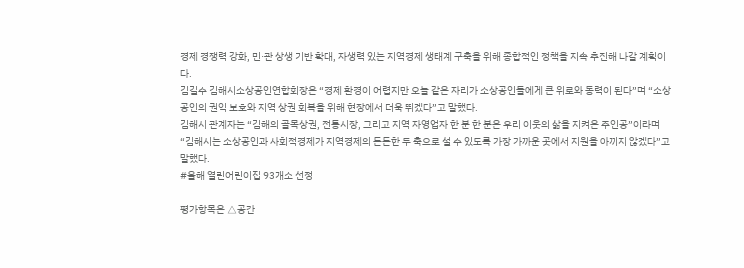경제 경쟁력 강화, 민·관 상생 기반 확대, 자생력 있는 지역경제 생태계 구축을 위해 종합적인 정책을 지속 추진해 나갈 계획이다.
김길수 김해시소상공인연합회장은 “경제 환경이 어렵지만 오늘 같은 자리가 소상공인들에게 큰 위로와 동력이 된다”며 “소상공인의 권익 보호와 지역 상권 회복을 위해 현장에서 더욱 뛰겠다”고 말했다.
김해시 관계자는 “김해의 골목상권, 전통시장, 그리고 지역 자영업자 한 분 한 분은 우리 이웃의 삶을 지켜온 주인공”이라며 “김해시는 소상공인과 사회적경제가 지역경제의 든든한 두 축으로 설 수 있도록 가장 가까운 곳에서 지원을 아끼지 않겠다”고 말했다.
#올해 열린어린이집 93개소 선정

평가항목은 △공간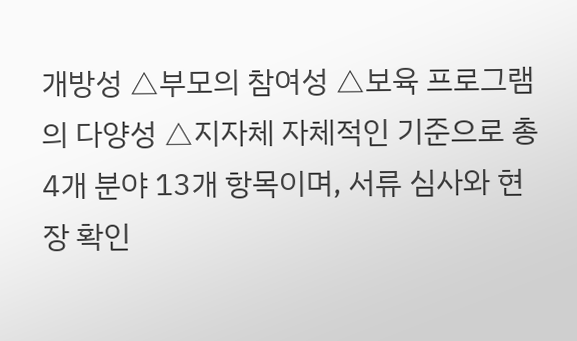개방성 △부모의 참여성 △보육 프로그램의 다양성 △지자체 자체적인 기준으로 총 4개 분야 13개 항목이며, 서류 심사와 현장 확인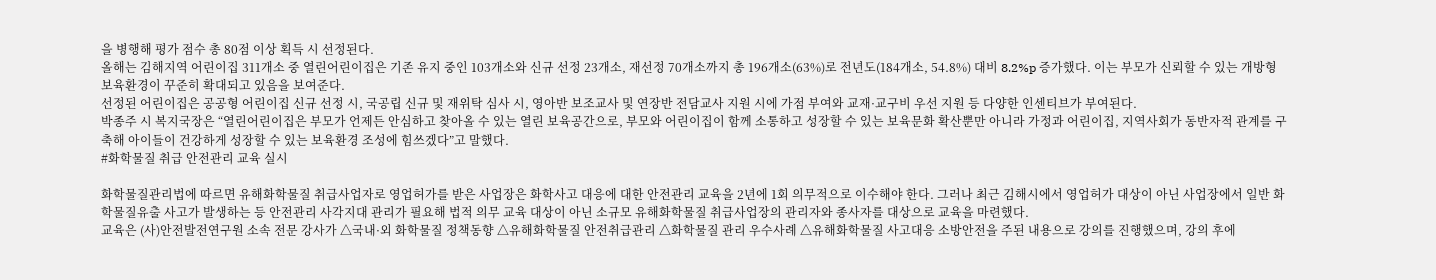을 병행해 평가 점수 총 80점 이상 획득 시 선정된다.
올해는 김해지역 어린이집 311개소 중 열린어린이집은 기존 유지 중인 103개소와 신규 선정 23개소, 재선정 70개소까지 총 196개소(63%)로 전년도(184개소, 54.8%) 대비 8.2%p 증가했다. 이는 부모가 신뢰할 수 있는 개방형 보육환경이 꾸준히 확대되고 있음을 보여준다.
선정된 어린이집은 공공형 어린이집 신규 선정 시, 국공립 신규 및 재위탁 심사 시, 영아반 보조교사 및 연장반 전담교사 지원 시에 가점 부여와 교재·교구비 우선 지원 등 다양한 인센티브가 부여된다.
박종주 시 복지국장은 “열린어린이집은 부모가 언제든 안심하고 찾아올 수 있는 열린 보육공간으로, 부모와 어린이집이 함께 소통하고 성장할 수 있는 보육문화 확산뿐만 아니라 가정과 어린이집, 지역사회가 동반자적 관계를 구축해 아이들이 건강하게 성장할 수 있는 보육환경 조성에 힘쓰겠다”고 말했다.
#화학물질 취급 안전관리 교육 실시

화학물질관리법에 따르면 유해화학물질 취급사업자로 영업허가를 받은 사업장은 화학사고 대응에 대한 안전관리 교육을 2년에 1회 의무적으로 이수해야 한다. 그러나 최근 김해시에서 영업허가 대상이 아닌 사업장에서 일반 화학물질유출 사고가 발생하는 등 안전관리 사각지대 관리가 필요해 법적 의무 교육 대상이 아닌 소규모 유해화학물질 취급사업장의 관리자와 종사자를 대상으로 교육을 마련했다.
교육은 (사)안전발전연구원 소속 전문 강사가 △국내·외 화학물질 정책동향 △유해화학물질 안전취급관리 △화학물질 관리 우수사례 △유해화학물질 사고대응 소방안전을 주된 내용으로 강의를 진행했으며, 강의 후에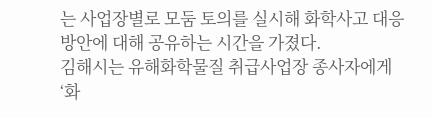는 사업장별로 모둠 토의를 실시해 화학사고 대응방안에 대해 공유하는 시간을 가졌다.
김해시는 유해화학물질 취급사업장 종사자에게 ‘화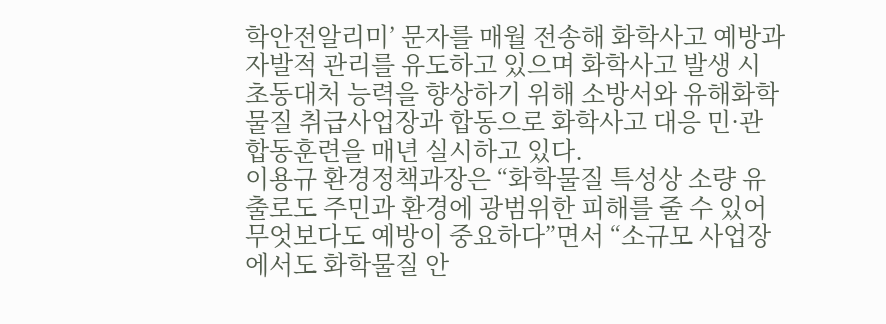학안전알리미’ 문자를 매월 전송해 화학사고 예방과 자발적 관리를 유도하고 있으며 화학사고 발생 시 초동대처 능력을 향상하기 위해 소방서와 유해화학물질 취급사업장과 합동으로 화학사고 대응 민·관 합동훈련을 매년 실시하고 있다.
이용규 환경정책과장은 “화학물질 특성상 소량 유출로도 주민과 환경에 광범위한 피해를 줄 수 있어 무엇보다도 예방이 중요하다”면서 “소규모 사업장에서도 화학물질 안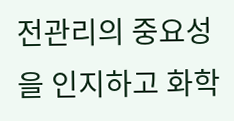전관리의 중요성을 인지하고 화학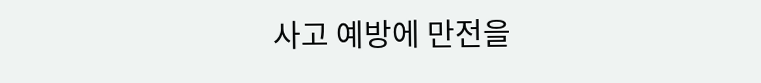사고 예방에 만전을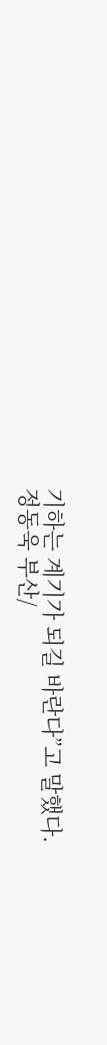기하는 계기가 되길 바란다”고 말했다.
정동욱 부산/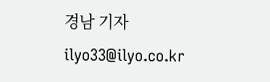경남 기자 ilyo33@ilyo.co.kr